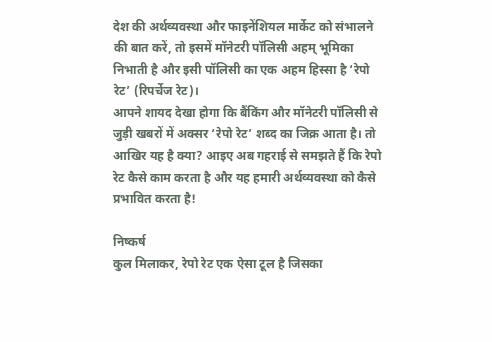देश की अर्थव्यवस्था और फाइनेंशियल मार्केट को संभालने की बात करें, तो इसमें मॉनेटरी पॉलिसी अहम् भूमिका निभाती है और इसी पॉलिसी का एक अहम हिस्सा है ‘रेपो रेट’ (रिपर्चेज रेट)।
आपने शायद देखा होगा कि बैंकिंग और मॉनेटरी पॉलिसी से जुड़ी खबरों में अक्सर ‘रेपो रेट’ शब्द का जिक्र आता है। तो आखिर यह है क्या? आइए अब गहराई से समझते हैं कि रेपो रेट कैसे काम करता है और यह हमारी अर्थव्यवस्था को कैसे प्रभावित करता है!

निष्कर्ष
कुल मिलाकर, रेपो रेट एक ऐसा टूल है जिसका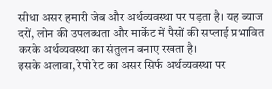सीधा असर हमारी जेब और अर्थव्यवस्था पर पड़ता है। यह ब्याज दरों, लोन की उपलब्धता और मार्केट में पैसों की सप्लाई प्रभावित करके अर्थव्यवस्था का संतुलन बनाए रखता है।
इसके अलावा, रेपो रेट का असर सिर्फ अर्थव्यवस्था पर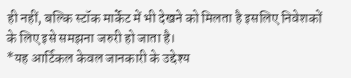ही नहीं, बल्कि स्टॉक मार्केट में भी देखने को मिलता है इसलिए निवेशकों के लिए इसे समझना जरुरी हो जाता है।
*यह आर्टिकल केवल जानकारी के उद्देश्य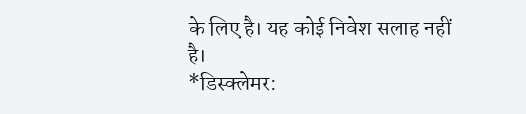के लिए है। यह कोई निवेश सलाह नहीं है।
*डिस्क्लेमर: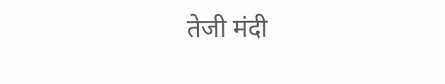तेजी मंदी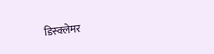डिस्क्लेमर